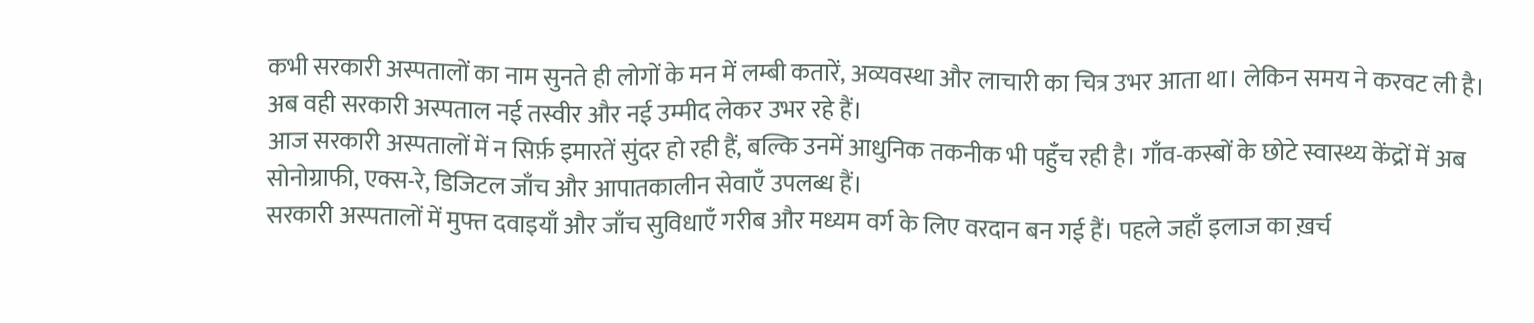कभी सरकारी अस्पतालों का नाम सुनते ही लोगों के मन में लम्बी कतारें, अव्यवस्था और लाचारी का चित्र उभर आता था। लेकिन समय ने करवट ली है। अब वही सरकारी अस्पताल नई तस्वीर और नई उम्मीद लेकर उभर रहे हैं।
आज सरकारी अस्पतालों में न सिर्फ़ इमारतें सुंदर हो रही हैं, बल्कि उनमें आधुनिक तकनीक भी पहुँच रही है। गाँव-कस्बों के छोटे स्वास्थ्य केंद्रों में अब सोनोग्राफी, एक्स-रे, डिजिटल जाँच और आपातकालीन सेवाएँ उपलब्ध हैं।
सरकारी अस्पतालों में मुफ्त दवाइयाँ और जाँच सुविधाएँ गरीब और मध्यम वर्ग के लिए वरदान बन गई हैं। पहले जहाँ इलाज का ख़र्च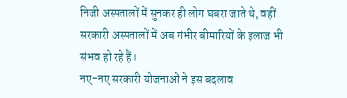निजी अस्पतालों में सुनकर ही लोग घबरा जाते थे, वहीं सरकारी अस्पतालों में अब गंभीर बीमारियों के इलाज भी संभव हो रहे हैं।
नए-नए सरकारी योजनाओं ने इस बदलाव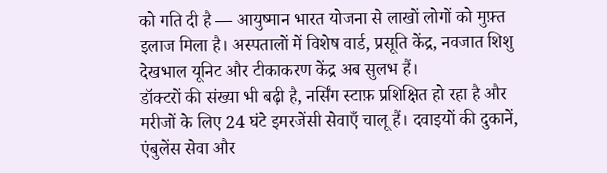को गति दी है — आयुष्मान भारत योजना से लाखों लोगों को मुफ़्त इलाज मिला है। अस्पतालों में विशेष वार्ड, प्रसूति केंद्र, नवजात शिशु देखभाल यूनिट और टीकाकरण केंद्र अब सुलभ हैं।
डॉक्टरों की संख्या भी बढ़ी है, नर्सिंग स्टाफ़ प्रशिक्षित हो रहा है और मरीजों के लिए 24 घंटे इमरजेंसी सेवाएँ चालू हैं। दवाइयों की दुकानें, एंबुलेंस सेवा और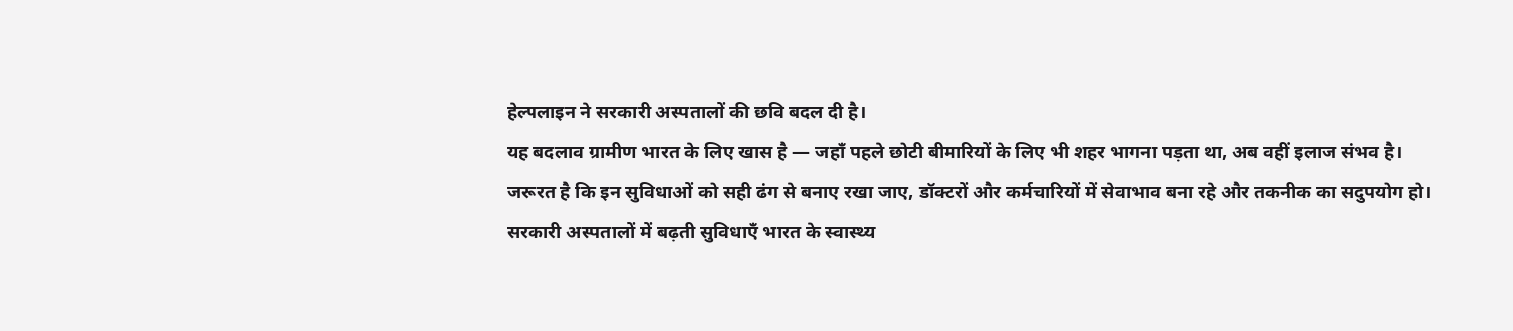हेल्पलाइन ने सरकारी अस्पतालों की छवि बदल दी है।
यह बदलाव ग्रामीण भारत के लिए खास है — जहाँ पहले छोटी बीमारियों के लिए भी शहर भागना पड़ता था, अब वहीं इलाज संभव है।
जरूरत है कि इन सुविधाओं को सही ढंग से बनाए रखा जाए, डॉक्टरों और कर्मचारियों में सेवाभाव बना रहे और तकनीक का सदुपयोग हो।
सरकारी अस्पतालों में बढ़ती सुविधाएँ भारत के स्वास्थ्य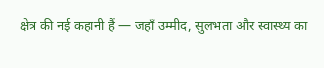क्षेत्र की नई कहानी हैं — जहाँ उम्मीद, सुलभता और स्वास्थ्य का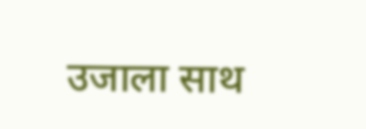उजाला साथ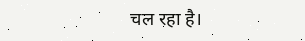चल रहा है।